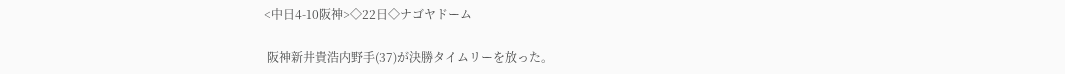<中日4-10阪神>◇22日◇ナゴヤドーム

 阪神新井貴浩内野手(37)が決勝タイムリーを放った。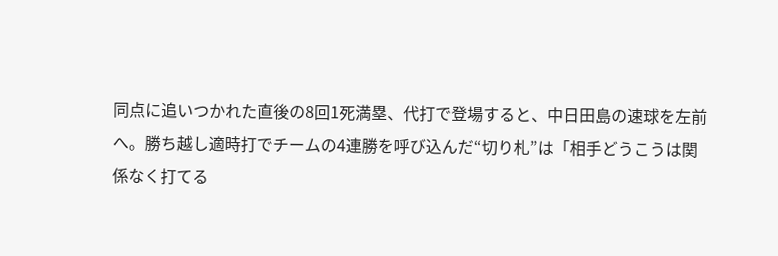同点に追いつかれた直後の8回1死満塁、代打で登場すると、中日田島の速球を左前へ。勝ち越し適時打でチームの4連勝を呼び込んだ“切り札”は「相手どうこうは関係なく打てる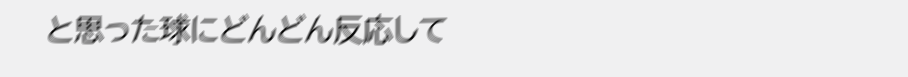と思った球にどんどん反応して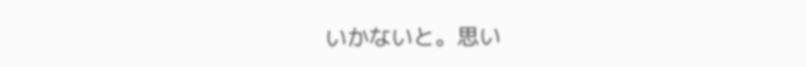いかないと。思い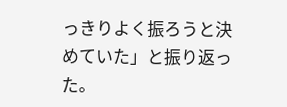っきりよく振ろうと決めていた」と振り返った。